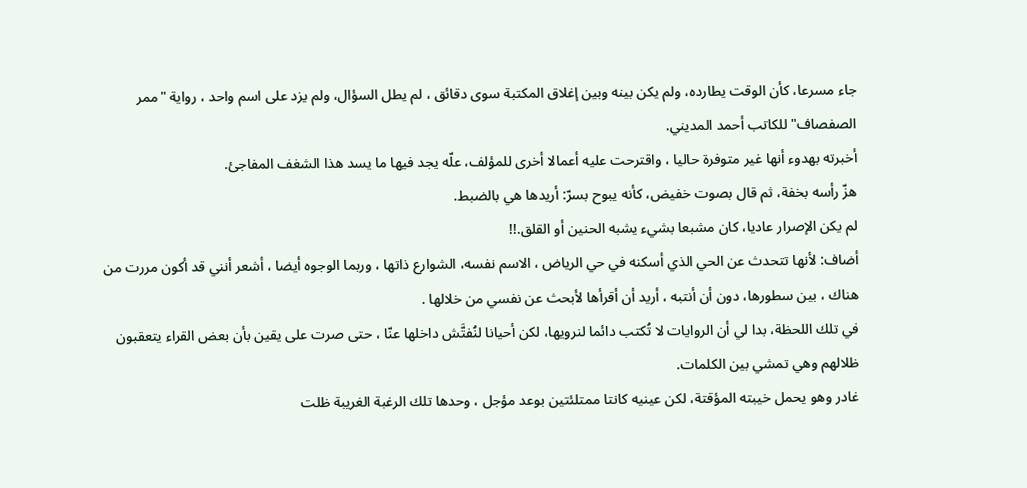جاء مسرعا، كأن الوقت يطارده، ولم يكن بينه وبين إغلاق المكتبة سوى دقائق ، لم يطل السؤال، ولم يزد على اسم واحد ، رواية "ممر الصفصاف" للكاتب أحمد المديني.
أخبرته بهدوء أنها غير متوفرة حاليا ، واقترحت عليه أعمالا أخرى للمؤلف، علّه يجد فيها ما يسد هذا الشغف المفاجئ.
هزّ رأسه بخفة، ثم قال بصوت خفيض، كأنه يبوح بسرّ: أريدها هي بالضبط.
لم يكن الإصرار عاديا، كان مشبعا بشيء يشبه الحنين أو القلق.!!
أضاف: لأنها تتحدث عن الحي الذي أسكنه في حي الرياض ، الاسم نفسه، الشوارع ذاتها ، وربما الوجوه أيضا ، أشعر أنني قد أكون مررت من هناك ، بين سطورها، دون أن أنتبه ، أريد أن أقرأها لأبحث عن نفسي من خلالها .
في تلك اللحظة، بدا لي أن الروايات لا تُكتب دائما لنرويها، لكن أحيانا لنُفتَّش داخلها عنّا ، حتى صرت على يقين بأن بعض القراء يتعقبون ظلالهم وهي تمشي بين الكلمات.
غادر وهو يحمل خيبته المؤقتة، لكن عينيه كانتا ممتلئتين بوعد مؤجل ، وحدها تلك الرغبة الغريبة ظلت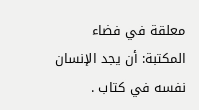معلقة في فضاء المكتبة: أن يجد الإنسان نفسه في كتاب .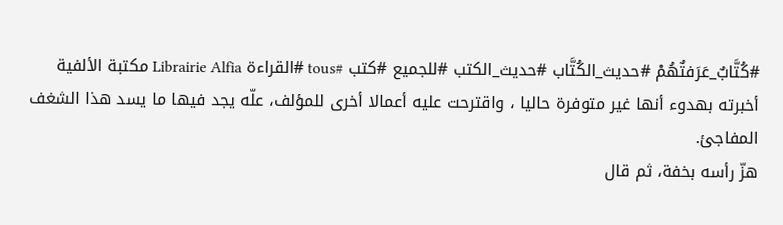#كُتَّابٌ_عَرَفتٌهُمْ #حديث_الكُتَّاب #حديث_الكتب #للجميع #كتب #tous #القراءة Librairie Alfia مكتبة الألفية
أخبرته بهدوء أنها غير متوفرة حاليا ، واقترحت عليه أعمالا أخرى للمؤلف، علّه يجد فيها ما يسد هذا الشغف المفاجئ.
هزّ رأسه بخفة، ثم قال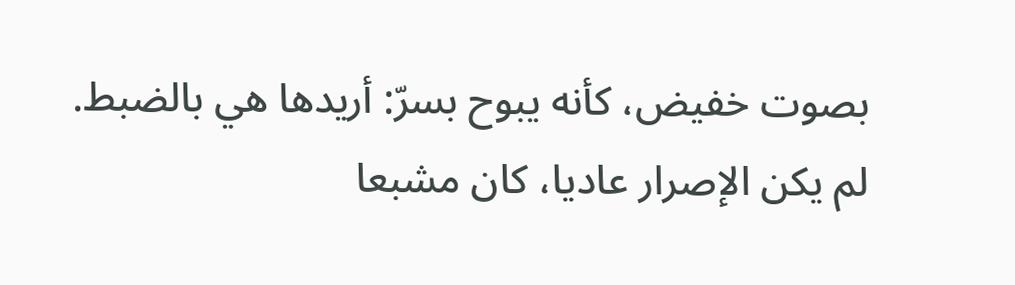بصوت خفيض، كأنه يبوح بسرّ: أريدها هي بالضبط.
لم يكن الإصرار عاديا، كان مشبعا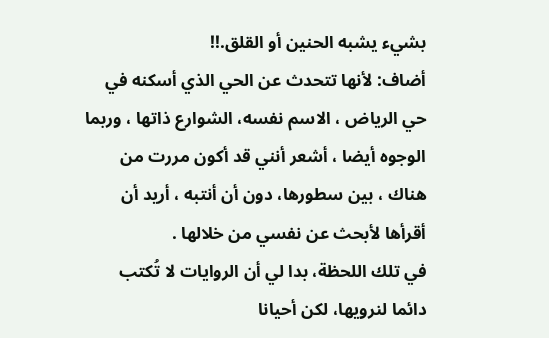بشيء يشبه الحنين أو القلق.!!
أضاف: لأنها تتحدث عن الحي الذي أسكنه في حي الرياض ، الاسم نفسه، الشوارع ذاتها ، وربما الوجوه أيضا ، أشعر أنني قد أكون مررت من هناك ، بين سطورها، دون أن أنتبه ، أريد أن أقرأها لأبحث عن نفسي من خلالها .
في تلك اللحظة، بدا لي أن الروايات لا تُكتب دائما لنرويها، لكن أحيانا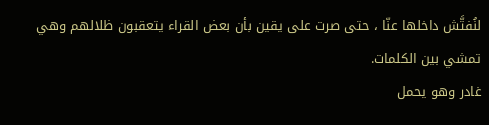لنُفتَّش داخلها عنّا ، حتى صرت على يقين بأن بعض القراء يتعقبون ظلالهم وهي تمشي بين الكلمات.
غادر وهو يحمل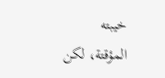خيبته المؤقتة، لكن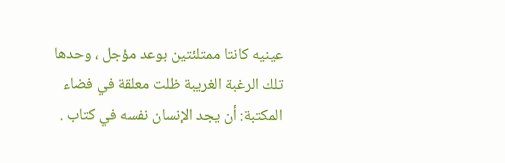عينيه كانتا ممتلئتين بوعد مؤجل ، وحدها تلك الرغبة الغريبة ظلت معلقة في فضاء المكتبة: أن يجد الإنسان نفسه في كتاب .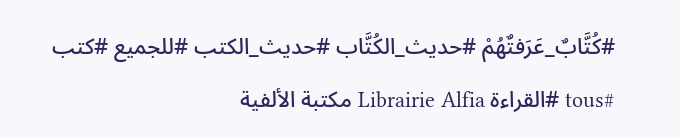#كُتَّابٌ_عَرَفتٌهُمْ #حديث_الكُتَّاب #حديث_الكتب #للجميع #كتب #tous #القراءة Librairie Alfia مكتبة الألفية